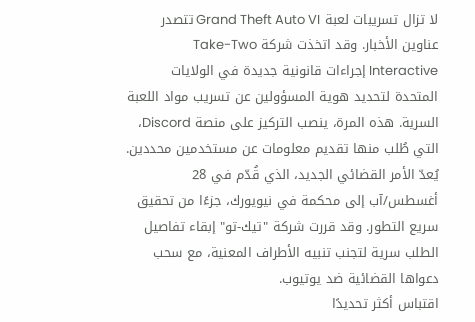لا تزال تسريبات لعبة Grand Theft Auto VI تتصدر عناوين الأخبار. وقد اتخذت شركة Take-Two Interactive إجراءات قانونية جديدة في الولايات المتحدة لتحديد هوية المسؤولين عن تسريب مواد اللعبة السرية. هذه المرة، ينصب التركيز على منصة Discord، التي طُلب منها تقديم معلومات عن مستخدمين محددين.
يُعدّ الأمر القضائي الجديد، الذي قُدّم في 28 أغسطس/آب إلى محكمة في نيويورك، جزءًا من تحقيق سريع التطور. وقد قررت شركة "تيك-تو" إبقاء تفاصيل الطلب سرية لتجنب تنبيه الأطراف المعنية، مع سحب دعواها القضائية ضد يوتيوب.
اقتباس أكثر تحديدًا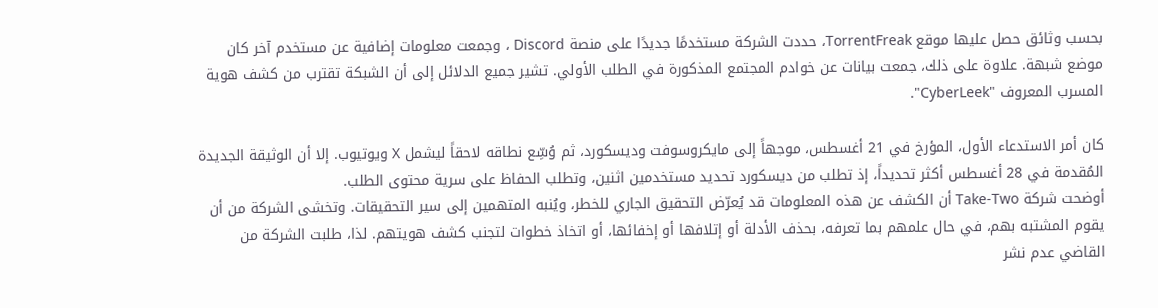بحسب وثائق حصل عليها موقع TorrentFreak، حددت الشركة مستخدمًا جديدًا على منصة Discord ، وجمعت معلومات إضافية عن مستخدم آخر كان موضع شبهة. علاوة على ذلك، جمعت بيانات عن خوادم المجتمع المذكورة في الطلب الأولي. تشير جميع الدلائل إلى أن الشبكة تقترب من كشف هوية المسرب المعروف "CyberLeek".

كان أمر الاستدعاء الأول، المؤرخ في 21 أغسطس، موجهاً إلى مايكروسوفت وديسكورد، ثم وُسِّع نطاقه لاحقاً ليشمل X ويوتيوب. إلا أن الوثيقة الجديدة المُقدمة في 28 أغسطس أكثر تحديداً، إذ تطلب من ديسكورد تحديد مستخدمين اثنين، وتطلب الحفاظ على سرية محتوى الطلب.
أوضحت شركة Take-Two أن الكشف عن هذه المعلومات قد يُعرّض التحقيق الجاري للخطر، ويُنبه المتهمين إلى سير التحقيقات. وتخشى الشركة من أن يقوم المشتبه بهم، في حال علمهم بما تعرفه، بحذف الأدلة أو إتلافها أو إخفائها، أو اتخاذ خطوات لتجنب كشف هويتهم. لذا، طلبت الشركة من القاضي عدم نشر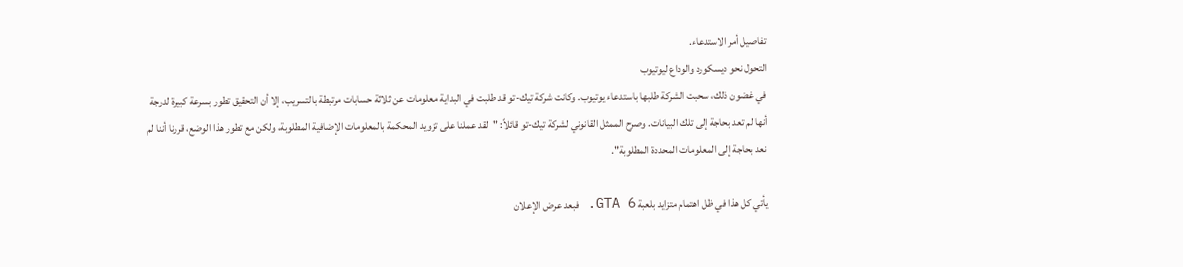تفاصيل أمر الاستدعاء.
التحول نحو ديسكورد والوداع ليوتيوب
في غضون ذلك، سحبت الشركة طلبها باستدعاء يوتيوب. وكانت شركة تيك-تو قد طلبت في البداية معلومات عن ثلاثة حسابات مرتبطة بالتسريب، إلا أن التحقيق تطور بسرعة كبيرة لدرجة أنها لم تعد بحاجة إلى تلك البيانات. وصرح الممثل القانوني لشركة تيك-تو قائلاً: "لقد عملنا على تزويد المحكمة بالمعلومات الإضافية المطلوبة، ولكن مع تطور هذا الوضع، قررنا أننا لم نعد بحاجة إلى المعلومات المحددة المطلوبة".

يأتي كل هذا في ظل اهتمام متزايد بلعبة GTA 6. فبعد عرض الإعلان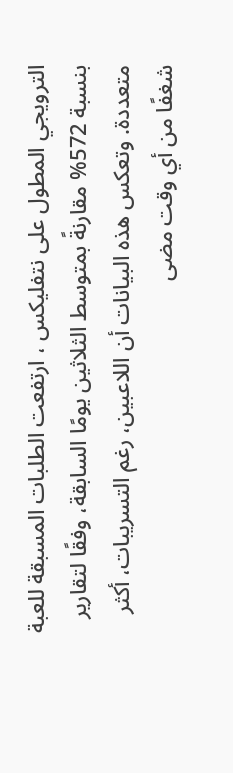الترويجي المطول على نتفليكس ، ارتفعت الطلبات المسبقة للعبة بنسبة 572% مقارنةً بمتوسط الثلاثين يومًا السابقة، وفقًا لتقارير متعددة. وتعكس هذه البيانات أن اللاعبين، رغم التسريبات، أكثر شغفًا من أي وقت مضى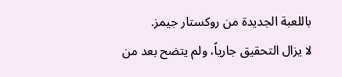باللعبة الجديدة من روكستار جيمز.
لا يزال التحقيق جارياً، ولم يتضح بعد من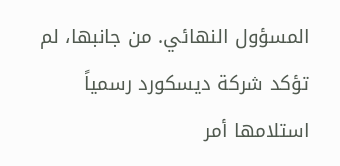المسؤول النهائي. من جانبها، لم تؤكد شركة ديسكورد رسمياً استلامها أمر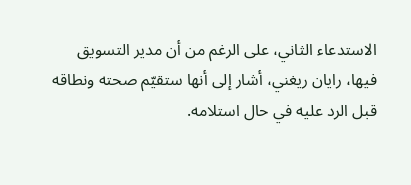الاستدعاء الثاني، على الرغم من أن مدير التسويق فيها، رايان ريغني، أشار إلى أنها ستقيّم صحته ونطاقه قبل الرد عليه في حال استلامه.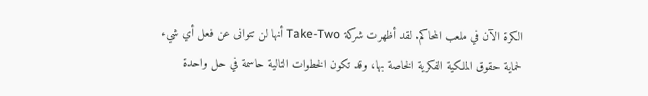الكرة الآن في ملعب المحاكم. لقد أظهرت شركة Take-Two أنها لن تتوانى عن فعل أي شيء لحماية حقوق الملكية الفكرية الخاصة بها، وقد تكون الخطوات التالية حاسمة في حل واحدة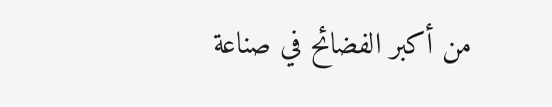من أكبر الفضائح في صناعة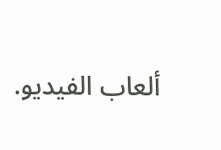ألعاب الفيديو.